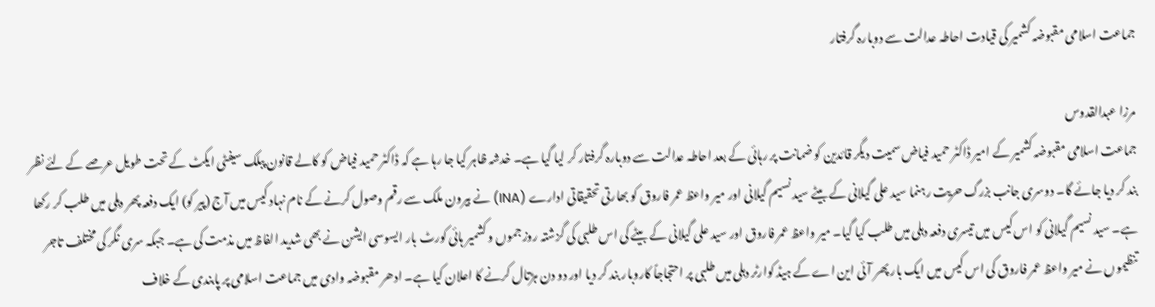جماعت اسلامی مقبوضہ کشمیر کی قیادت احاطہ عدالت سے دوبارہ گرفتار

مرزا عبدالقدوس
جماعت اسلامی مقبوضہ کشمیر کے امیر ڈاکٹر حمید فیاض سمیت دیگر قائدین کو ضمانت پر رہائی کے بعد احاطہ عدالت سے دوبارہ گرفتار کر لیا گیا ہے۔ خدشہ ظاہر کیا جا رہا ہے کہ ڈاکٹر حمید فیاض کو کالے قانون پبلک سیفٹی ایکٹ کے تحت طویل عرصے کے لئے نظر بند کر دیا جائے گا۔ دوسری جانب بزرگ حریت رہنما سید علی گیلانی کے بیٹے سید نسیم گیلانی اور میر واعظ عمر فاروق کو بھارتی تحقیقاتی ادارے (INA) نے بیرون ملک سے رقم وصول کرنے کے نام نہاد کیس میں آج (پیر کو) ایک دفعہ پھر دہلی میں طلب کر رکھا ہے۔ سید نسیم گیلانی کو اس کیس میں تیسری دفعہ دہلی میں طلب کیا گیا۔ میر واعظ عمر فاروق اور سید علی گیلانی کے بیٹے کی اس طلبی کی گزشتہ روز جموں و کشمیر ہائی کورٹ بار ایسوسی ایشن نے بھی شدید الفاظ میں مذمت کی ہے۔ جبکہ سری نگر کی مختلف تاجر تنظیموں نے میر واعظ عمر فاروق کی اس کیس میں ایک بار پھر آئی این اے کے ہیڈ کوارٹر دہلی میں طلبی پر احتجاجاً کاروبار بند کر دیا اور دو دن ہڑتال کرنے کا اعلان کیا ہے۔ ادھر مقبوضہ وادی میں جماعت اسلامی پر پابندی کے خلاف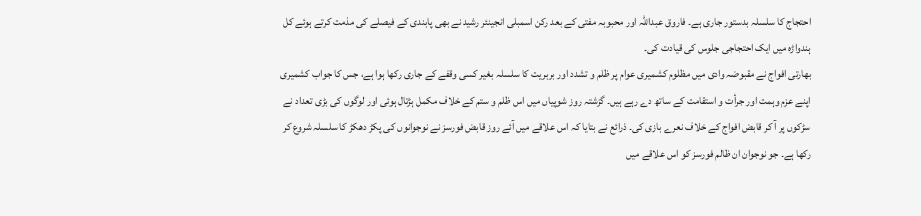احتجاج کا سلسلہ بدستور جاری ہے۔ فاروق عبداللہ اور محبوبہ مفتی کے بعد رکن اسمبلی انجینئر رشید نے بھی پابندی کے فیصلے کی مذمت کرتے ہوئے کل ہندواڑہ میں ایک احتجاجی جلوس کی قیادت کی۔
بھارتی افواج نے مقبوضہ وادی میں مظلوم کشمیری عوام پر ظلم و تشدد اور بربریت کا سلسلہ بغیر کسی وقفے کے جاری رکھا ہوا ہے، جس کا جواب کشمیری اپنے عزم وہمت اور جرأت و استقامت کے ساتھ دے رہے ہیں۔ گزشتہ روز شوپیاں میں اس ظلم و ستم کے خلاف مکمل ہڑتال ہوئی اور لوگوں کی بڑی تعداد نے سڑکوں پر آ کر قابض افواج کے خلاف نعرے بازی کی۔ ذرائع نے بتایا کہ اس علاقے میں آئے روز قابض فورسز نے نوجوانوں کی پکڑ دھکڑ کا سلسلہ شروع کر رکھا ہے۔ جو نوجوان ان ظالم فورسز کو اس علاقے میں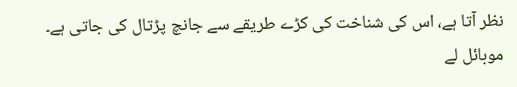نظر آتا ہے، اس کی شناخت کی کڑے طریقے سے جانچ پڑتال کی جاتی ہے۔ موبائل لے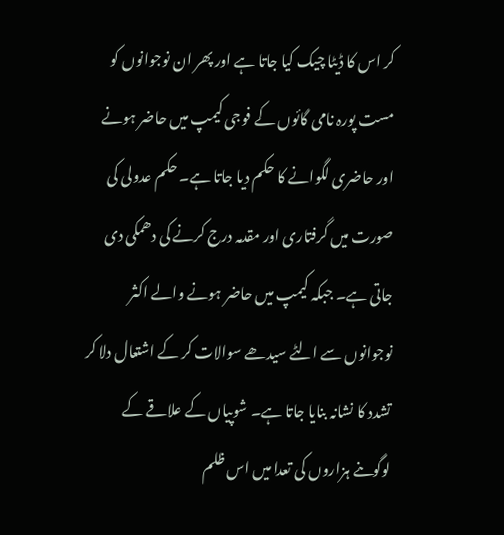کر اس کا ڈیٹا چیک کیا جاتا ہے اور پھر ان نوجوانوں کو مست پورہ نامی گائوں کے فوجی کیمپ میں حاضر ہونے اور حاضری لگوانے کا حکم دیا جاتا ہے۔ حکم عدولی کی صورت میں گرفتاری اور مقدمہ درج کرنے کی دھمکی دی جاتی ہے۔ جبکہ کیمپ میں حاضر ہونے والے اکثر نوجوانوں سے الٹے سیدھے سوالات کر کے اشتعال دلا کر تشدد کا نشانہ بنایا جاتا ہے۔ شوپیاں کے علاقے کے لوگوںنے ہزاروں کی تعدا میں اس ظلم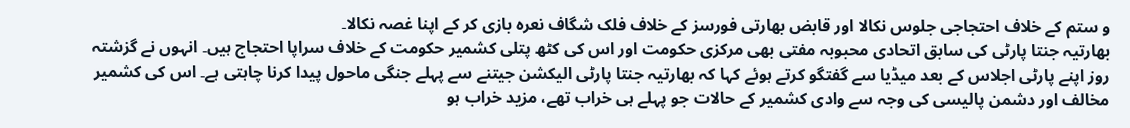و ستم کے خلاف احتجاجی جلوس نکالا اور قابض بھارتی فورسز کے خلاف فلک شگاف نعرہ بازی کر کے اپنا غصہ نکالا۔
بھارتیہ جنتا پارٹی کی سابق اتحادی محبوبہ مفتی بھی مرکزی حکومت اور اس کی کٹھ پتلی کشمیر حکومت کے خلاف سراپا احتجاج ہیں۔ انہوں نے گزشتہ روز اپنے پارٹی اجلاس کے بعد میڈیا سے گفتگو کرتے ہوئے کہا کہ بھارتیہ جنتا پارٹی الیکشن جیتنے سے پہلے جنگی ماحول پیدا کرنا چاہتی ہے۔ اس کی کشمیر مخالف اور دشمن پالیسی کی وجہ سے وادی کشمیر کے حالات جو پہلے ہی خراب تھے، مزید خراب ہو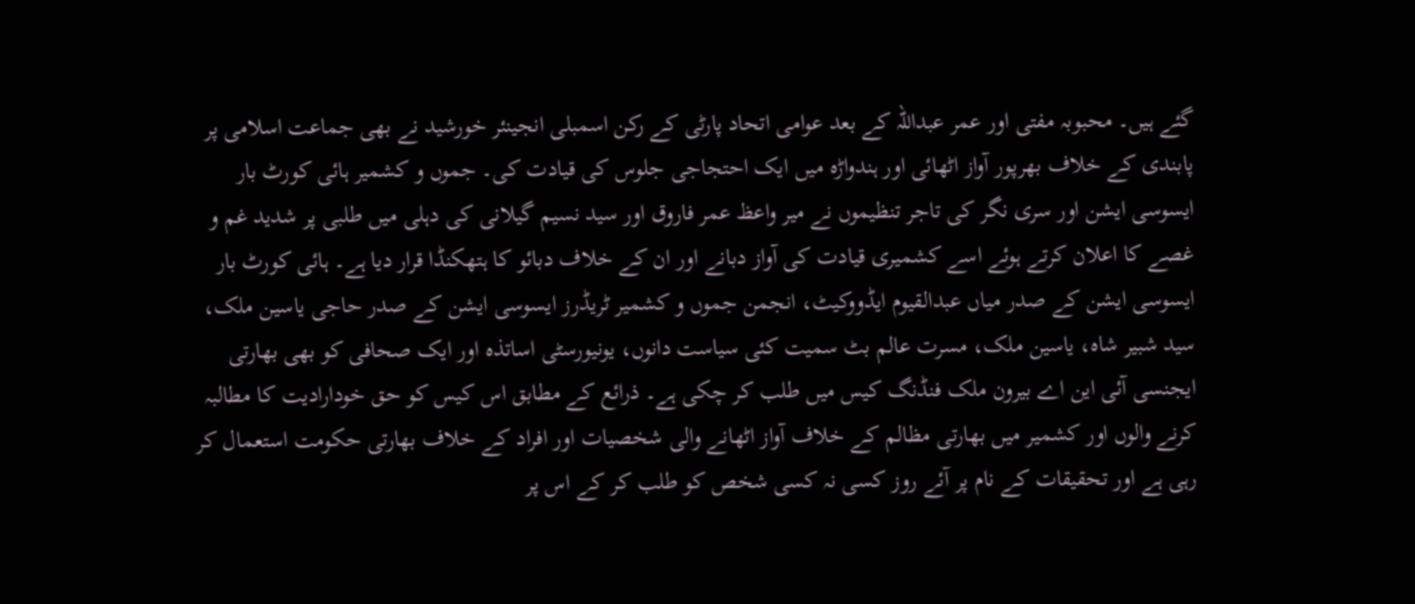گئے ہیں۔ محبوبہ مفتی اور عمر عبداللہ کے بعد عوامی اتحاد پارٹی کے رکن اسمبلی انجینئر خورشید نے بھی جماعت اسلامی پر پابندی کے خلاف بھرپور آواز اٹھائی اور ہندواڑہ میں ایک احتجاجی جلوس کی قیادت کی۔ جموں و کشمیر ہائی کورٹ بار ایسوسی ایشن اور سری نگر کی تاجر تنظیموں نے میر واعظ عمر فاروق اور سید نسیم گیلانی کی دہلی میں طلبی پر شدید غم و غصے کا اعلان کرتے ہوئے اسے کشمیری قیادت کی آواز دبانے اور ان کے خلاف دبائو کا ہتھکنڈا قرار دیا ہے۔ ہائی کورٹ بار ایسوسی ایشن کے صدر میاں عبدالقیوم ایڈووکیٹ، انجمن جموں و کشمیر ٹریڈرز ایسوسی ایشن کے صدر حاجی یاسین ملک، سید شبیر شاہ، یاسین ملک، مسرت عالم بٹ سمیت کئی سیاست دانوں، یونیورسٹی اساتذہ اور ایک صحافی کو بھی بھارتی ایجنسی آئی این اے بیرون ملک فنڈنگ کیس میں طلب کر چکی ہے۔ ذرائع کے مطابق اس کیس کو حق خودارادیت کا مطالبہ کرنے والوں اور کشمیر میں بھارتی مظالم کے خلاف آواز اٹھانے والی شخصیات اور افراد کے خلاف بھارتی حکومت استعمال کر رہی ہے اور تحقیقات کے نام پر آئے روز کسی نہ کسی شخص کو طلب کر کے اس پر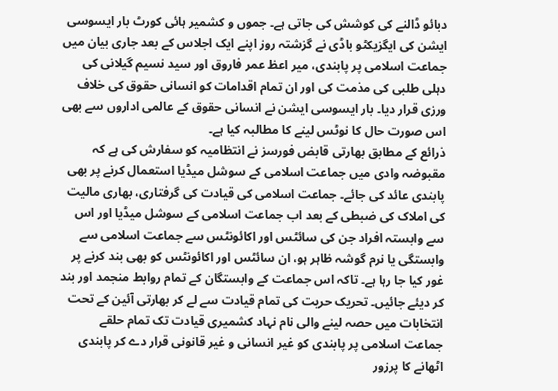دبائو ڈالنے کی کوشش کی جاتی ہے۔ جموں و کشمیر ہائی کورٹ بار ایسوسی ایشن کی ایگزیکٹو باڈی نے گزشتہ روز اپنے ایک اجلاس کے بعد جاری بیان میں جماعت اسلامی پر پابندی، میر اعظ عمر فاروق اور سید نسیم گیلانی کی دہلی طلبی کی مذمت کی اور ان تمام اقدامات کو انسانی حقوق کی خلاف ورزی قرار دیا۔ بار ایسوسی ایشن نے انسانی حقوق کے عالمی اداروں سے بھی اس صورت حال کا نوٹس لینے کا مطالبہ کیا ہے۔
ذرائع کے مطابق بھارتی قابض فورسز نے انتظامیہ کو سفارش کی ہے کہ مقبوضہ وادی میں جماعت اسلامی کے سوشل میڈیا استعمال کرنے پر بھی پابندی عائد کی جائے۔ جماعت اسلامی کی قیادت کی گرفتاری، بھاری مالیت کی املاک کی ضبطی کے بعد اب جماعت اسلامی کے سوشل میڈیا اور اس سے وابستہ افراد جن کی سائٹس اور اکائونٹس سے جماعت اسلامی سے وابستگی یا نرم گوشہ ظاہر ہو، ان سائٹس اور اکائونٹس کو بھی بند کرنے پر غور کیا جا رہا ہے۔ تاکہ اس جماعت کے وابستگان کے تمام روابط منجمد اور بند کر دیئے جائیں۔ تحریک حریت کی تمام قیادت سے لے کر بھارتی آئین کے تحت انتخابات میں حصہ لینے والی نام نہاد کشمیری قیادت تک تمام حلقے جماعت اسلامی پر پابندی کو غیر انسانی و غیر قانونی قرار دے کر پابندی اٹھانے کا پرزور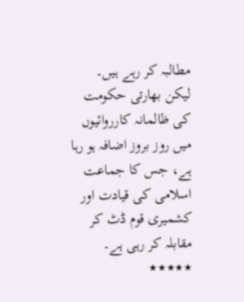مطالبہ کر رہے ہیں۔ لیکن بھارتی حکومت کی ظالمانہ کارروائیوں میں روز بروز اضافہ ہو رہا ہے، جس کا جماعت اسلامی کی قیادت اور کشمیری قوم ڈٹ کر مقابلہ کر رہی ہے۔
٭٭٭٭٭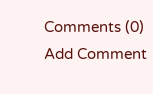Comments (0)
Add Comment